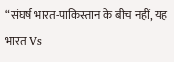“संघर्ष भारत-पाकिस्तान के बीच नहीं, यह भारत Vs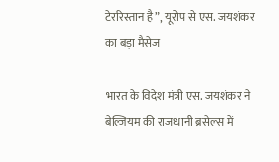टेररिस्तान है”, यूरोप से एस. जयशंकर का बड़ा मैसेज

भारत के विदेश मंत्री एस. जयशंकर ने बेल्जियम की राजधानी ब्रसेल्स में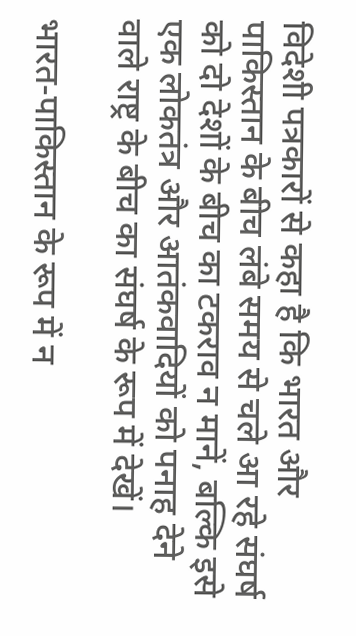विदेशी पत्रकारों से कहा है कि भारत और पाकिस्तान के बीच लंबे समय से चले आ रहे संघर्ष को दो देशों के बीच का टकराव न मानें, बल्कि इसे एक लोकतंत्र और आतंकवादियों को पनाह देने वाले राष्ट्र के बीच का संघर्ष के रूप में देखें।

भारत-पाकिस्तान के रूप में न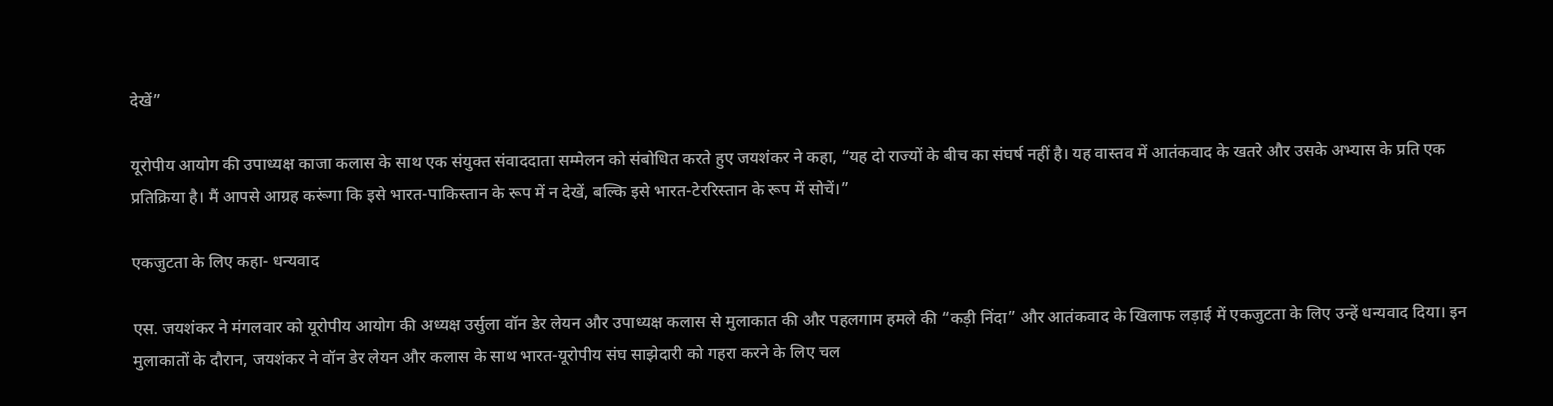देखें”

यूरोपीय आयोग की उपाध्यक्ष काजा कलास के साथ एक संयुक्त संवाददाता सम्मेलन को संबोधित करते हुए जयशंकर ने कहा, “यह दो राज्यों के बीच का संघर्ष नहीं है। यह वास्तव में आतंकवाद के खतरे और उसके अभ्यास के प्रति एक प्रतिक्रिया है। मैं आपसे आग्रह करूंगा कि इसे भारत-पाकिस्तान के रूप में न देखें, बल्कि इसे भारत-टेररिस्तान के रूप में सोचें।”

एकजुटता के लिए कहा- धन्यवाद

एस. जयशंकर ने मंगलवार को यूरोपीय आयोग की अध्यक्ष उर्सुला वॉन डेर लेयन और उपाध्यक्ष कलास से मुलाकात की और पहलगाम हमले की “कड़ी निंदा” और आतंकवाद के खिलाफ लड़ाई में एकजुटता के लिए उन्हें धन्यवाद दिया। इन मुलाकातों के दौरान, जयशंकर ने वॉन डेर लेयन और कलास के साथ भारत-यूरोपीय संघ साझेदारी को गहरा करने के लिए चल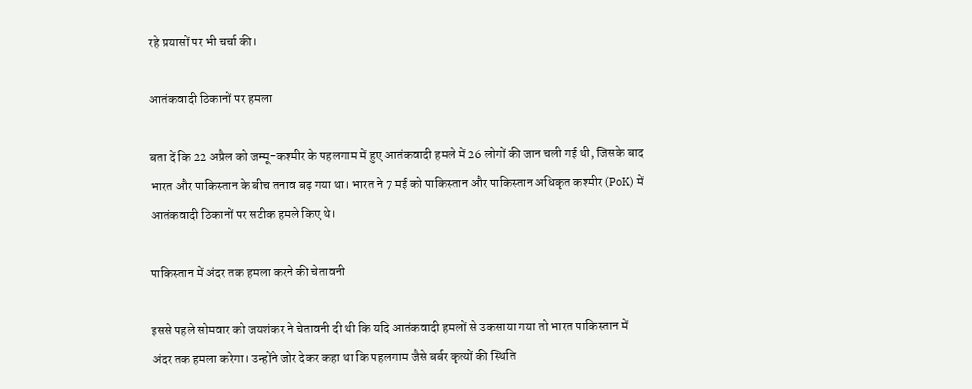रहे प्रयासों पर भी चर्चा की।

आतंकवादी ठिकानों पर हमला

बता दें कि 22 अप्रैल को जम्मू-कश्मीर के पहलगाम में हुए आतंकवादी हमले में 26 लोगों की जान चली गई थी, जिसके बाद भारत और पाकिस्तान के बीच तनाव बढ़ गया था। भारत ने 7 मई को पाकिस्तान और पाकिस्तान अधिकृत कश्मीर (PoK) में आतंकवादी ठिकानों पर सटीक हमले किए थे।

पाकिस्तान में अंदर तक हमला करने की चेतावनी

इससे पहले सोमवार को जयशंकर ने चेतावनी दी थी कि यदि आतंकवादी हमलों से उकसाया गया तो भारत पाकिस्तान में अंदर तक हमला करेगा। उन्होंने जोर देकर कहा था कि पहलगाम जैसे बर्बर कृत्यों की स्थिति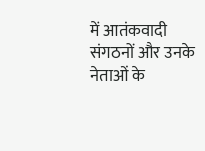में आतंकवादी संगठनों और उनके नेताओं के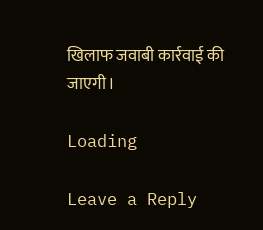खिलाफ जवाबी कार्रवाई की जाएगी।

Loading

Leave a Reply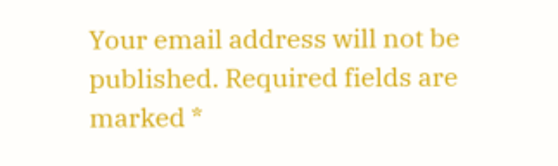Your email address will not be published. Required fields are marked *